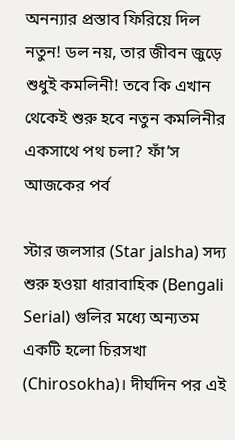অনন্যার প্রস্তাব ফিরিয়ে দিল নতুন! ডল নয়, তার জীবন জুড়ে শুধুই কমলিনী! তবে কি এখান থেকেই শুরু হবে নতুন কমলিনীর একসাথে পথ চলা? ফাঁ’স আজকের পর্ব

স্টার জলসার (Star jalsha) সদ্য শুরু হওয়া ধারাবাহিক (Bengali Serial) গুলির মধ্যে অন্যতম একটি হলো চিরসখা (Chirosokha)। দীর্ঘদিন পর এই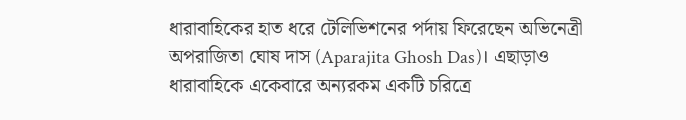ধারাবাহিকের হাত ধরে টেলিভিশনের পর্দায় ফিরেছেন অভিনেত্রী অপরাজিতা ঘোষ দাস (Aparajita Ghosh Das)। এছাড়াও ধারাবাহিকে একেবারে অন্যরকম একটি চরিত্রে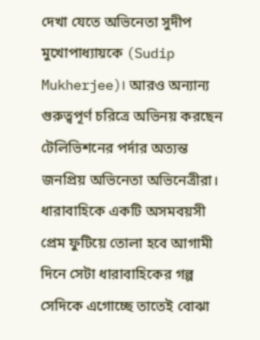দেখা যেতে অভিনেতা সুদীপ মুখোপাধ্যায়কে (Sudip Mukherjee)। আরও অন্যান্য গুরুত্বপূর্ণ চরিত্রে অভিনয় করছেন টেলিভিশনের পর্দার অত্যন্ত জনপ্রিয় অভিনেতা অভিনেত্রীরা।
ধারাবাহিকে একটি অসমবয়সী প্রেম ফুটিয়ে তোলা হবে আগামী দিনে সেটা ধারাবাহিকের গল্প সেদিকে এগোচ্ছে তাতেই বোঝা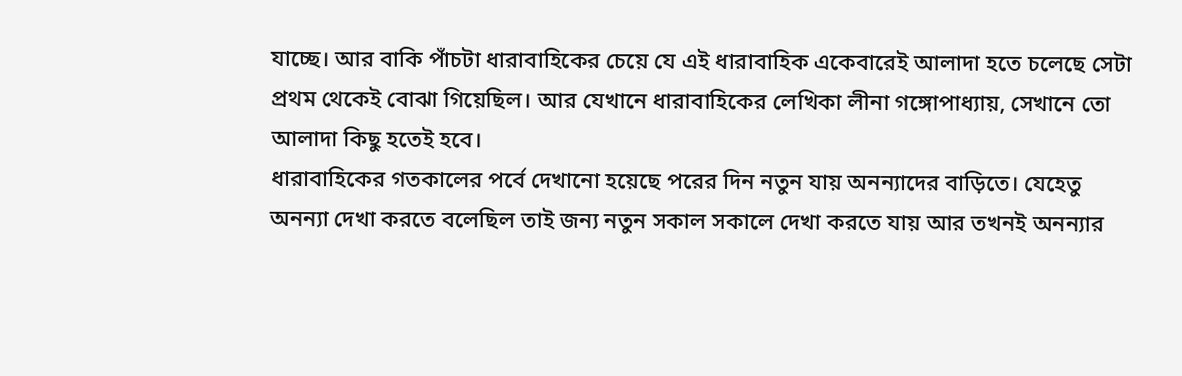যাচ্ছে। আর বাকি পাঁচটা ধারাবাহিকের চেয়ে যে এই ধারাবাহিক একেবারেই আলাদা হতে চলেছে সেটা প্রথম থেকেই বোঝা গিয়েছিল। আর যেখানে ধারাবাহিকের লেখিকা লীনা গঙ্গোপাধ্যায়, সেখানে তো আলাদা কিছু হতেই হবে।
ধারাবাহিকের গতকালের পর্বে দেখানো হয়েছে পরের দিন নতুন যায় অনন্যাদের বাড়িতে। যেহেতু অনন্যা দেখা করতে বলেছিল তাই জন্য নতুন সকাল সকালে দেখা করতে যায় আর তখনই অনন্যার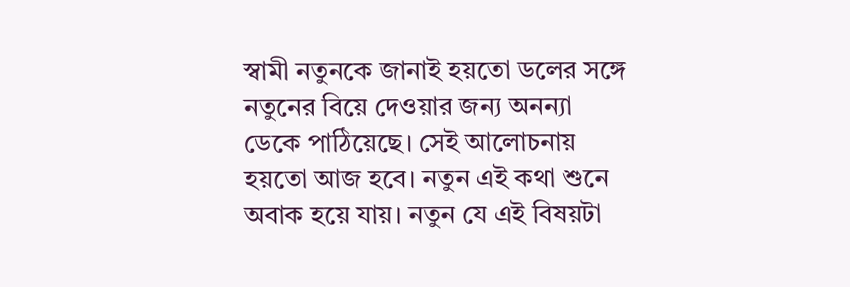স্বামী নতুনকে জানাই হয়তো ডলের সঙ্গে নতুনের বিয়ে দেওয়ার জন্য অনন্যা ডেকে পাঠিয়েছে। সেই আলোচনায় হয়তো আজ হবে। নতুন এই কথা শুনে অবাক হয়ে যায়। নতুন যে এই বিষয়টা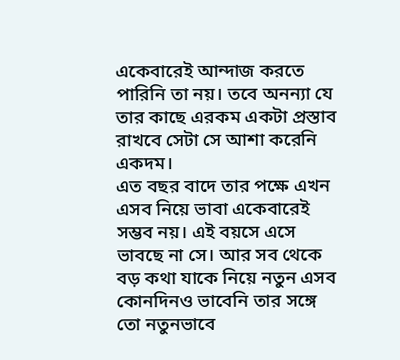একেবারেই আন্দাজ করতে পারিনি তা নয়। তবে অনন্যা যে তার কাছে এরকম একটা প্রস্তাব রাখবে সেটা সে আশা করেনি একদম।
এত বছর বাদে তার পক্ষে এখন এসব নিয়ে ভাবা একেবারেই সম্ভব নয়। এই বয়সে এসে ভাবছে না সে। আর সব থেকে বড় কথা যাকে নিয়ে নতুন এসব কোনদিনও ভাবেনি তার সঙ্গে তো নতুনভাবে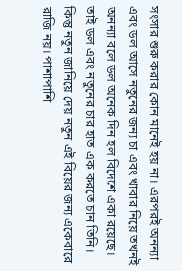সংসার শুরু করার কোন মানেই হয় না। এরপরই অনন্যা এবং ডল আসে নতুনের জন্য চা এবং খাবার নিয়ে তখনই অনন্যা বলে ডল অনেক দিন হল বিদেশে একা রয়েছে। তাই ডল এবং নতুনের চার হাত এক করতে চান তিনি। কিন্তু নতুন জানিয়ে দেয় নতুন এই বিয়ের জন্য একেবারে রাজি নয়। পাশাপাশি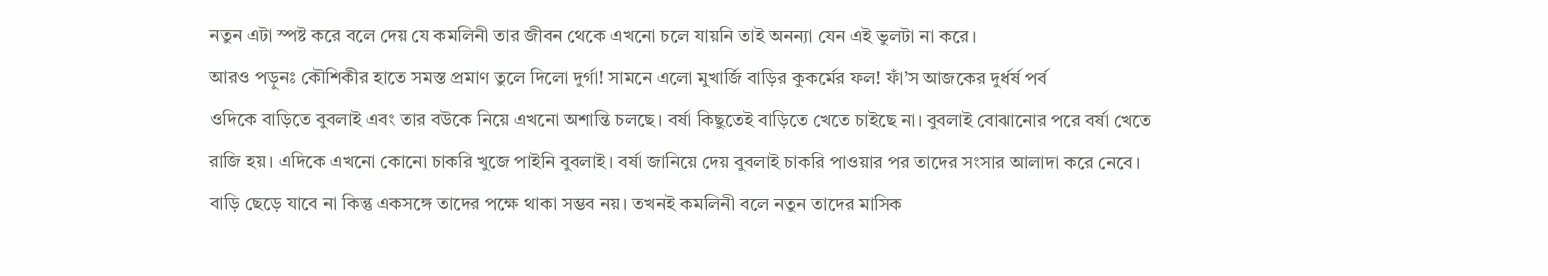নতুন এটা স্পষ্ট করে বলে দেয় যে কমলিনী তার জীবন থেকে এখনো চলে যায়নি তাই অনন্যা যেন এই ভুলটা না করে।
আরও পড়ুনঃ কৌশিকীর হাতে সমস্ত প্রমাণ তুলে দিলো দুর্গা! সামনে এলো মুখার্জি বাড়ির কুকর্মের ফল! ফাঁ’স আজকের দুর্ধর্ষ পর্ব
ওদিকে বাড়িতে বুবলাই এবং তার বউকে নিয়ে এখনো অশান্তি চলছে। বর্ষা কিছুতেই বাড়িতে খেতে চাইছে না। বুবলাই বোঝানোর পরে বর্ষা খেতে রাজি হয়। এদিকে এখনো কোনো চাকরি খুজে পাইনি বুবলাই। বর্ষা জানিয়ে দেয় বুবলাই চাকরি পাওয়ার পর তাদের সংসার আলাদা করে নেবে। বাড়ি ছেড়ে যাবে না কিন্তু একসঙ্গে তাদের পক্ষে থাকা সম্ভব নয়। তখনই কমলিনী বলে নতুন তাদের মাসিক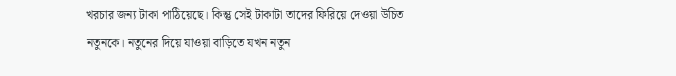খরচার জন্য টাকা পাঠিয়েছে। কিন্তু সেই টাকাটা তাদের ফিরিয়ে দেওয়া উচিত নতুনকে। নতুনের দিয়ে যাওয়া বাড়িতে যখন নতুন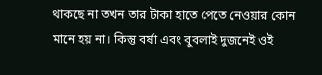থাকছে না তখন তার টাকা হাতে পেতে নেওয়ার কোন মানে হয় না। কিন্তু বর্ষা এবং বুবলাই দুজনেই ওই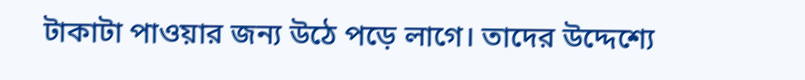টাকাটা পাওয়ার জন্য উঠে পড়ে লাগে। তাদের উদ্দেশ্যে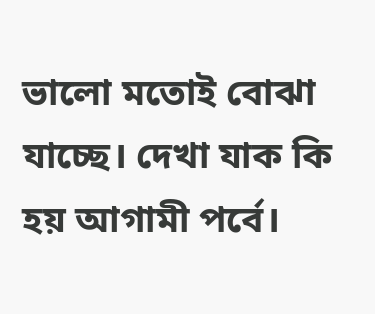ভালো মতোই বোঝা যাচ্ছে। দেখা যাক কি হয় আগামী পর্বে।